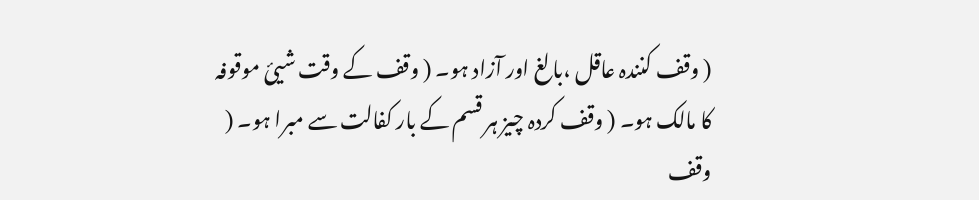( وقف کنندہ عاقل ،بالغ اور آزاد ہو۔ ( وقف کے وقت شیئ موقوفہ کا مالک ہو۔ ( وقف کردہ چیز ہر قسم کے بار کفالت سے مبرا ہو۔ ( وقف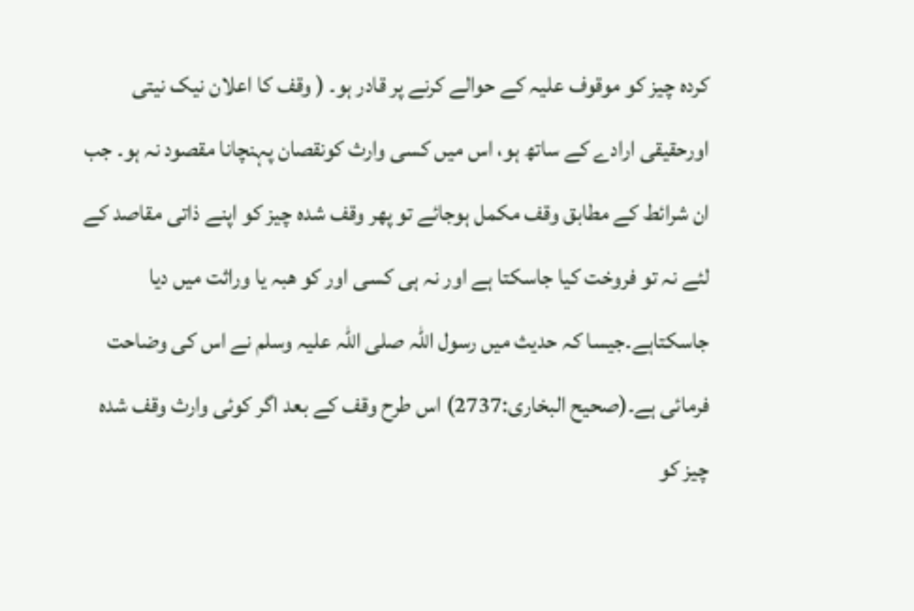کردہ چیز کو موقوف علیہ کے حوالے کرنے پر قادر ہو۔ ( وقف کا اعلان نیک نیتی اورحقیقی ارادے کے ساتھ ہو، اس میں کسی وارث کونقصان پہنچانا مقصود نہ ہو۔ جب ان شرائط کے مطابق وقف مکمل ہوجائے تو پھر وقف شدہ چیز کو اپنے ذاتی مقاصد کے لئے نہ تو فروخت کیا جاسکتا ہے اور نہ ہی کسی اور کو ھبہ یا وراثت میں دیا جاسکتاہے۔جیسا کہ حدیث میں رسول اللہ صلی اللہ علیہ وسلم نے اس کی وضاحت فرمائی ہے۔(صحیح البخاری:2737) اس طرح وقف کے بعد اگر کوئی وارث وقف شدہ چیز کو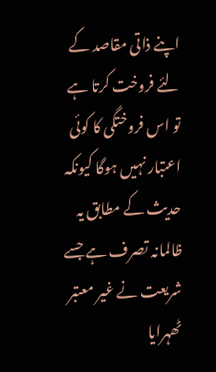اپنے ذاتی مقاصد کے لئے فروخت کرتا ہے تو اس فروختگی کا کوئی اعتبار نہیں ہوگا کیونکہ حدیث کے مطابق یہ ظالمانہ تصرف ہے جسے شریعت نے غیر معتبر ٹھہرایا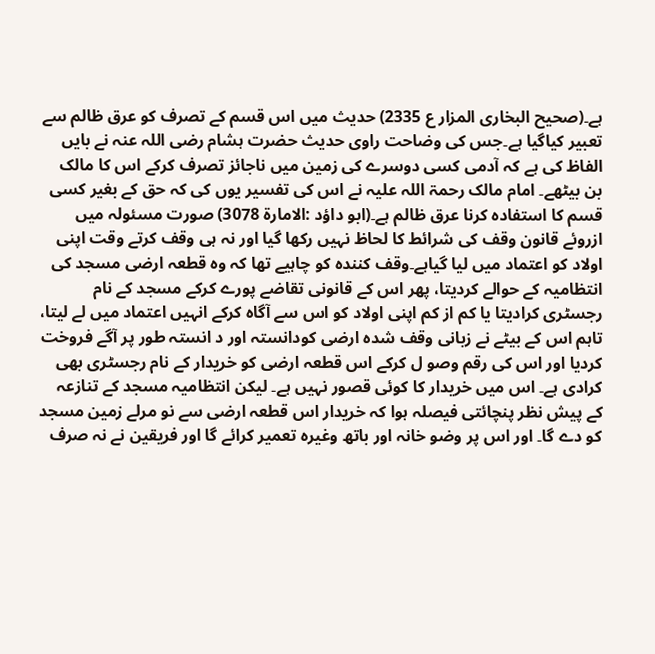ہے۔(صحیح البخاری المزار ع 2335) حدیث میں اس قسم کے تصرف کو عرق ظالم سے تعبیر کیاگیا ہے۔جس کی وضاحت راوی حدیث حضرت ہشام رضی اللہ عنہ نے بایں الفاظ کی ہے کہ آدمی کسی دوسرے کی زمین میں ناجائز تصرف کرکے اس کا مالک بن بیٹھے۔ امام مالک رحمۃ اللہ علیہ نے اس کی تفسیر یوں کی کہ حق کے بغیر کسی قسم کا استفادہ کرنا عرق ظالم ہے۔(ابو داؤد :الامارۃ 3078) صورت مسئولہ میں ازروئے قانون وقف کی شرائط کا لحاظ نہیں رکھا گیا اور نہ ہی وقف کرتے وقت اپنی اولاد کو اعتماد میں لیا گیاہے۔وقف کنندہ کو چاہیے تھا کہ وہ قطعہ ارضی مسجد کی انتظامیہ کے حوالے کردیتا، پھر اس کے قانونی تقاضے پورے کرکے مسجد کے نام رجسٹری کرادیتا یا کم از کم اپنی اولاد کو اس سے آگاہ کرکے انہیں اعتماد میں لے لیتا، تاہم اس کے بیٹے نے زبانی وقف شدہ ارضی کودانستہ اور د انستہ طور پر آگے فروخت کردیا اور اس کی رقم وصو ل کرکے اس قطعہ ارضی کو خریدار کے نام رجسٹری بھی کرادی ہے۔ اس میں خریدار کا کوئی قصور نہیں ہے۔ لیکن انتظامیہ مسجد کے تنازعہ کے پیش نظر پنچائتی فیصلہ ہوا کہ خریدار اس قطعہ ارضی سے نو مرلے زمین مسجد کو دے گا۔ اور اس پر وضو خانہ اور باتھ وغیرہ تعمیر کرائے گا اور فریقین نے نہ صرف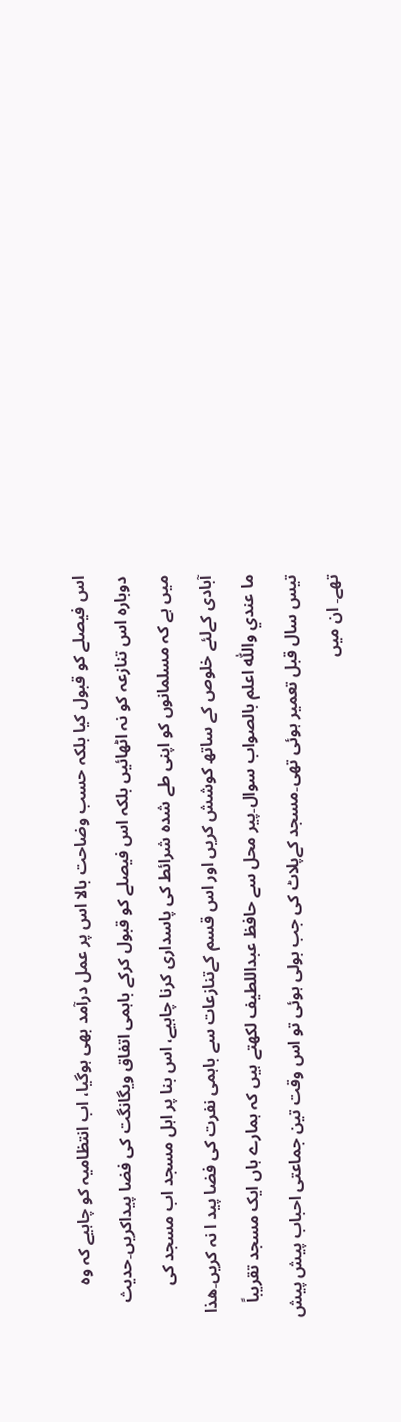اس فیصلے کو قبول کیا بلکہ حسب وضاحت بالا اس پر عمل درآمد بھی ہوگیا، اب انتظامیہ کو چاہیے کہ وہ دوبارہ اس تنازعہ کو نہ اٹھائیں بلکہ اس فیصلے کو قبول کرکے باہمی اتفاق ویگانگت کی فضا پیداکریں۔حدیث میں ہے کہ مسلمانوں کو اپنی طے شدہ شرائط کی پاسداری کرنا چاہیے، اس بنا پر اہل مسجد اب مسجد کی آبادی کےلئے خلوص کے ساتھ کوشش کریں اور اس قسم کےتنازعات سے باہمی نفرت کی فضا پید ا نہ کریں۔هذا ما عندي واللّٰه اعلم بالصواب سوال۔پیر محل سے حافظ عبداللطیف لکھتے ہیں کہ ہمارے ہاں ایک مسجد تقریباً تیس سال قبل تعمیر ہوئی تھی۔مسجد کےپلاٹ کی جب بولی ہوئی تو اس وقت تین جماعتی احباب پیش پیش تھے۔ ان میں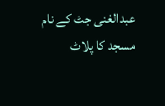عبدالغنی جٹ کے نام مسجد کا پلاٹ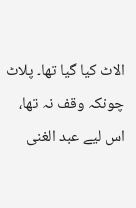الاٹ کیا گیا تھا۔ پلاٹ چونکہ وقف نہ تھا، اس لیے عبد الغنی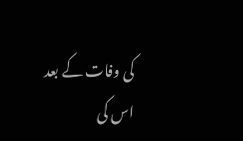کی وفات کے بعد اس کی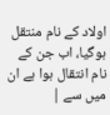اولاد کے نام منتقل ہوگیا، اب جن کے نام انتقال ہوا ہے ان میں سے |